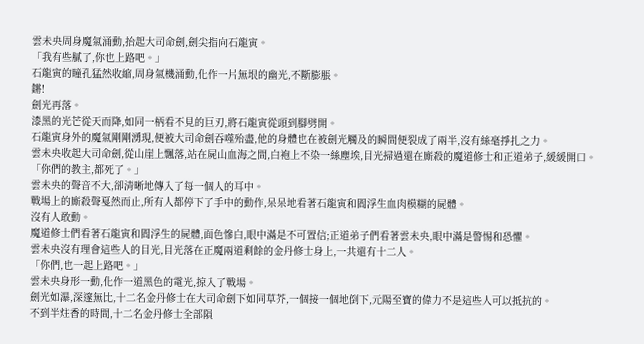雲未央周身魔氣涌動,抬起大司命劍,劍尖指向石龍寅。
「我有些膩了,你也上路吧。」
石龍寅的瞳孔猛然收縮,周身氣機涌動,化作一片無垠的幽光,不斷膨脹。
鏘!
劍光再落。
漆黑的光芒從天而降,如同一柄看不見的巨刃,將石龍寅從頭到腳劈開。
石龍寅身外的魔氣剛剛湧現,便被大司命劍吞噬殆盡,他的身體也在被劍光觸及的瞬間便裂成了兩半,沒有絲毫掙扎之力。
雲未央收起大司命劍,從山崖上飄落,站在屍山血海之間,白袍上不染一絲塵埃,目光掃過還在廝殺的魔道修士和正道弟子,緩緩開口。
「你們的教主,都死了。」
雲未央的聲音不大,卻清晰地傳入了每一個人的耳中。
戰場上的廝殺聲戛然而止,所有人都停下了手中的動作,呆呆地看著石龍寅和閻浮生血肉模糊的屍體。
沒有人敢動。
魔道修士們看著石龍寅和閻浮生的屍體,面色慘白,眼中滿是不可置信;正道弟子們看著雲未央,眼中滿是警惕和恐懼。
雲未央沒有理會這些人的目光,目光落在正魔兩道剩餘的金丹修士身上,一共還有十二人。
「你們,也一起上路吧。」
雲未央身形一動,化作一道黑色的電光,掠入了戰場。
劍光如瀑,深邃無比,十二名金丹修士在大司命劍下如同草芥,一個接一個地倒下,元陽至寶的偉力不是這些人可以抵抗的。
不到半炷香的時間,十二名金丹修士全部隕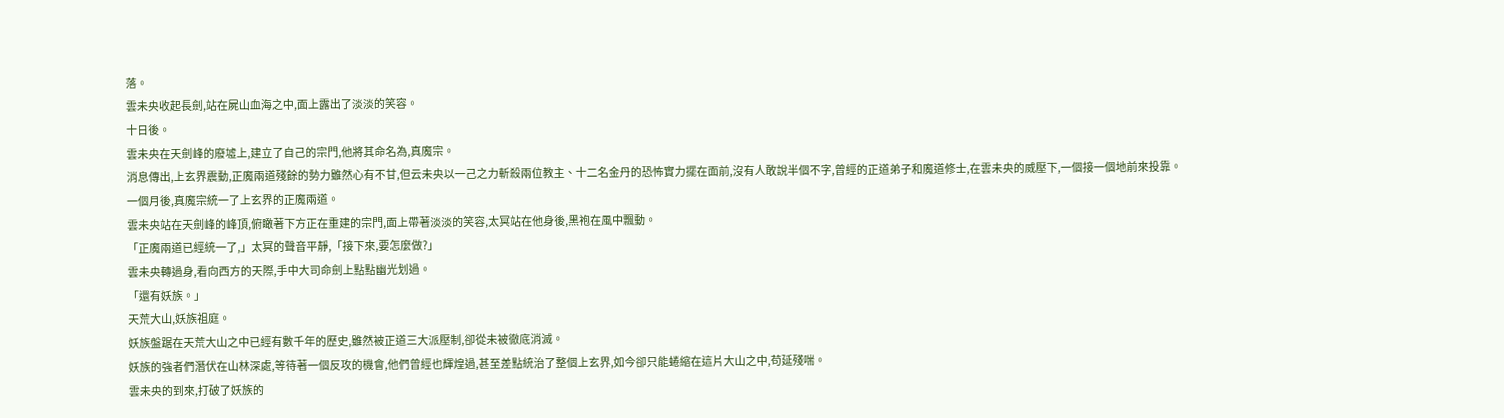落。
雲未央收起長劍,站在屍山血海之中,面上露出了淡淡的笑容。
十日後。
雲未央在天劍峰的廢墟上,建立了自己的宗門,他將其命名為,真魔宗。
消息傳出,上玄界震動,正魔兩道殘餘的勢力雖然心有不甘,但云未央以一己之力斬殺兩位教主、十二名金丹的恐怖實力擺在面前,沒有人敢說半個不字,曾經的正道弟子和魔道修士,在雲未央的威壓下,一個接一個地前來投靠。
一個月後,真魔宗統一了上玄界的正魔兩道。
雲未央站在天劍峰的峰頂,俯瞰著下方正在重建的宗門,面上帶著淡淡的笑容,太冥站在他身後,黑袍在風中飄動。
「正魔兩道已經統一了,」太冥的聲音平靜,「接下來,要怎麼做?」
雲未央轉過身,看向西方的天際,手中大司命劍上點點幽光划過。
「還有妖族。」
天荒大山,妖族祖庭。
妖族盤踞在天荒大山之中已經有數千年的歷史,雖然被正道三大派壓制,卻從未被徹底消滅。
妖族的強者們潛伏在山林深處,等待著一個反攻的機會,他們曾經也輝煌過,甚至差點統治了整個上玄界,如今卻只能蜷縮在這片大山之中,苟延殘喘。
雲未央的到來,打破了妖族的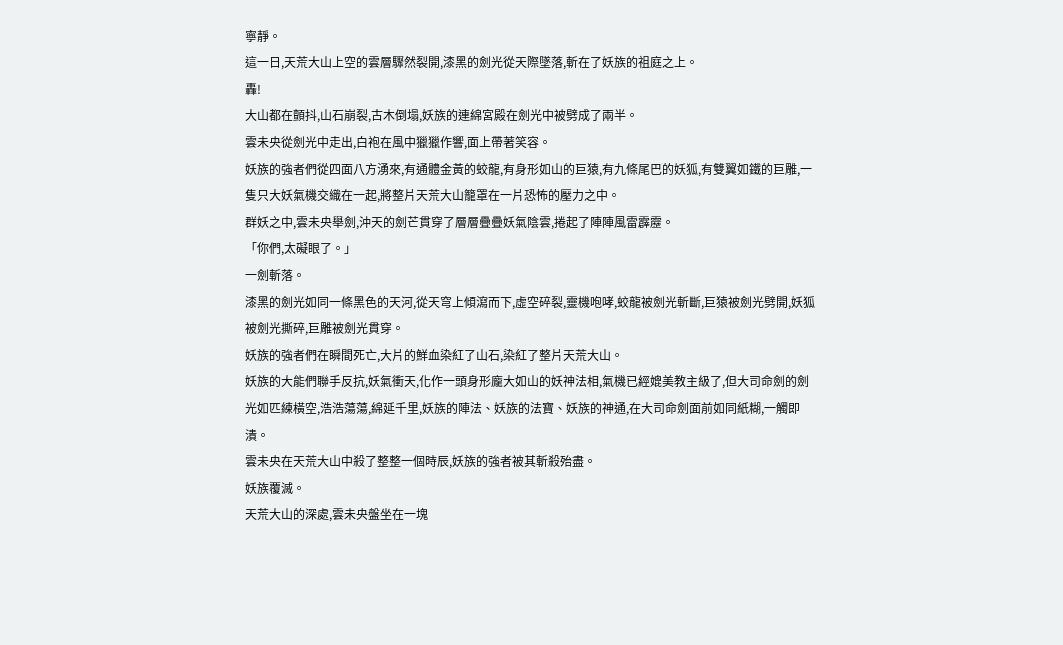寧靜。
這一日,天荒大山上空的雲層驟然裂開,漆黑的劍光從天際墜落,斬在了妖族的祖庭之上。
轟!
大山都在顫抖,山石崩裂,古木倒塌,妖族的連綿宮殿在劍光中被劈成了兩半。
雲未央從劍光中走出,白袍在風中獵獵作響,面上帶著笑容。
妖族的強者們從四面八方湧來,有通體金黃的蛟龍,有身形如山的巨猿,有九條尾巴的妖狐,有雙翼如鐵的巨雕,一隻只大妖氣機交織在一起,將整片天荒大山籠罩在一片恐怖的壓力之中。
群妖之中,雲未央舉劍,沖天的劍芒貫穿了層層疊疊妖氣陰雲,捲起了陣陣風雷霹靂。
「你們,太礙眼了。」
一劍斬落。
漆黑的劍光如同一條黑色的天河,從天穹上傾瀉而下,虛空碎裂,靈機咆哮,蛟龍被劍光斬斷,巨猿被劍光劈開,妖狐被劍光撕碎,巨雕被劍光貫穿。
妖族的強者們在瞬間死亡,大片的鮮血染紅了山石,染紅了整片天荒大山。
妖族的大能們聯手反抗,妖氣衝天,化作一頭身形龐大如山的妖神法相,氣機已經媲美教主級了,但大司命劍的劍光如匹練橫空,浩浩蕩蕩,綿延千里,妖族的陣法、妖族的法寶、妖族的神通,在大司命劍面前如同紙糊,一觸即潰。
雲未央在天荒大山中殺了整整一個時辰,妖族的強者被其斬殺殆盡。
妖族覆滅。
天荒大山的深處,雲未央盤坐在一塊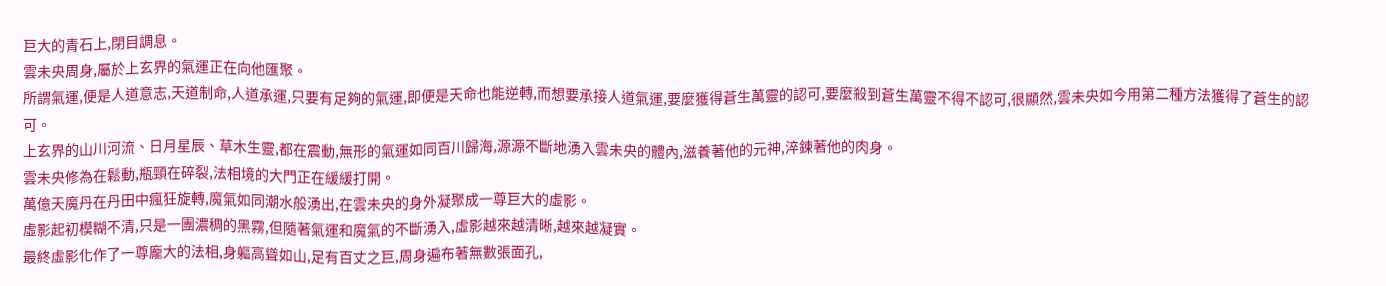巨大的青石上,閉目調息。
雲未央周身,屬於上玄界的氣運正在向他匯聚。
所謂氣運,便是人道意志,天道制命,人道承運,只要有足夠的氣運,即便是天命也能逆轉,而想要承接人道氣運,要麼獲得蒼生萬靈的認可,要麼殺到蒼生萬靈不得不認可,很顯然,雲未央如今用第二種方法獲得了蒼生的認可。
上玄界的山川河流、日月星辰、草木生靈,都在震動,無形的氣運如同百川歸海,源源不斷地湧入雲未央的體內,滋養著他的元神,淬鍊著他的肉身。
雲未央修為在鬆動,瓶頸在碎裂,法相境的大門正在緩緩打開。
萬億天魔丹在丹田中瘋狂旋轉,魔氣如同潮水般湧出,在雲未央的身外凝聚成一尊巨大的虛影。
虛影起初模糊不清,只是一團濃稠的黑霧,但隨著氣運和魔氣的不斷湧入,虛影越來越清晰,越來越凝實。
最終虛影化作了一尊龐大的法相,身軀高聳如山,足有百丈之巨,周身遍布著無數張面孔,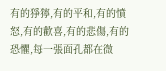有的猙獰,有的平和,有的憤怒,有的歡喜,有的悲傷,有的恐懼,每一張面孔都在微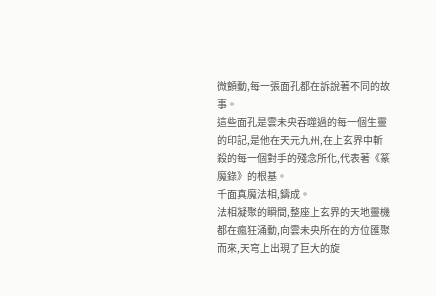微顫動,每一張面孔都在訴說著不同的故事。
這些面孔是雲未央吞噬過的每一個生靈的印記,是他在天元九州,在上玄界中斬殺的每一個對手的殘念所化,代表著《篆魔錄》的根基。
千面真魔法相,鑄成。
法相凝聚的瞬間,整座上玄界的天地靈機都在瘋狂涌動,向雲未央所在的方位匯聚而來,天穹上出現了巨大的旋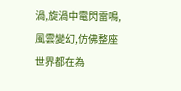渦,旋渦中電閃雷鳴,風雲變幻,仿佛整座世界都在為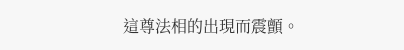這尊法相的出現而震顫。